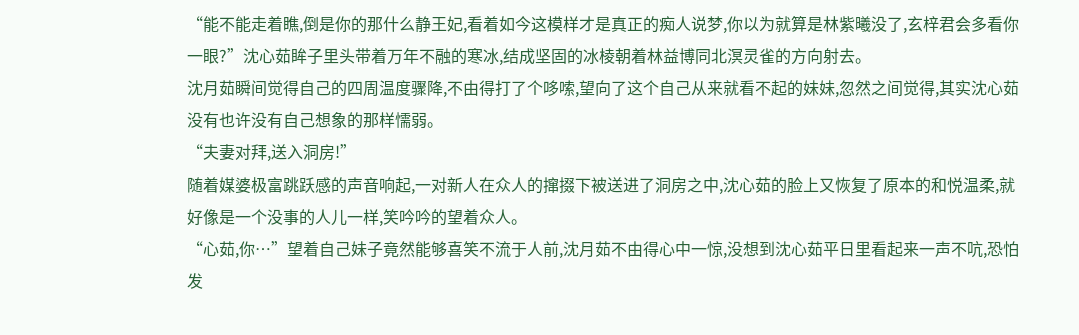“能不能走着瞧,倒是你的那什么静王妃,看着如今这模样才是真正的痴人说梦,你以为就算是林紫曦没了,玄梓君会多看你一眼?”沈心茹眸子里头带着万年不融的寒冰,结成坚固的冰棱朝着林益博同北溟灵雀的方向射去。
沈月茹瞬间觉得自己的四周温度骤降,不由得打了个哆嗦,望向了这个自己从来就看不起的妹妹,忽然之间觉得,其实沈心茹没有也许没有自己想象的那样懦弱。
“夫妻对拜,送入洞房!”
随着媒婆极富跳跃感的声音响起,一对新人在众人的撺掇下被送进了洞房之中,沈心茹的脸上又恢复了原本的和悦温柔,就好像是一个没事的人儿一样,笑吟吟的望着众人。
“心茹,你…”望着自己妹子竟然能够喜笑不流于人前,沈月茹不由得心中一惊,没想到沈心茹平日里看起来一声不吭,恐怕发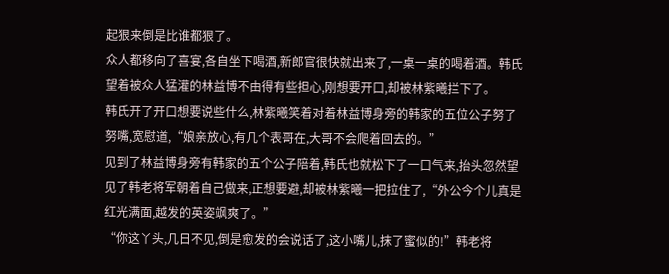起狠来倒是比谁都狠了。
众人都移向了喜宴,各自坐下喝酒,新郎官很快就出来了,一桌一桌的喝着酒。韩氏望着被众人猛灌的林益博不由得有些担心,刚想要开口,却被林紫曦拦下了。
韩氏开了开口想要说些什么,林紫曦笑着对着林益博身旁的韩家的五位公子努了努嘴,宽慰道,“娘亲放心,有几个表哥在,大哥不会爬着回去的。”
见到了林益博身旁有韩家的五个公子陪着,韩氏也就松下了一口气来,抬头忽然望见了韩老将军朝着自己做来,正想要避,却被林紫曦一把拉住了,“外公今个儿真是红光满面,越发的英姿飒爽了。”
“你这丫头,几日不见,倒是愈发的会说话了,这小嘴儿,抹了蜜似的!”韩老将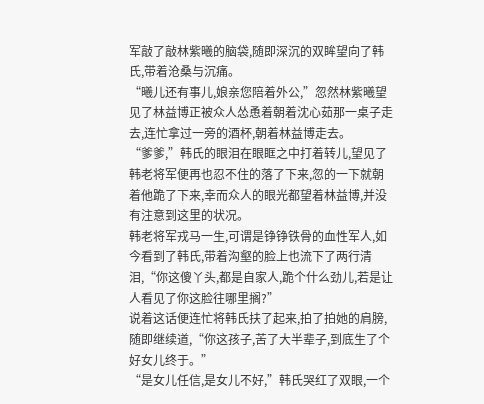军敲了敲林紫曦的脑袋,随即深沉的双眸望向了韩氏,带着沧桑与沉痛。
“曦儿还有事儿,娘亲您陪着外公,”忽然林紫曦望见了林益博正被众人怂恿着朝着沈心茹那一桌子走去,连忙拿过一旁的酒杯,朝着林益博走去。
“爹爹,”韩氏的眼泪在眼眶之中打着转儿,望见了韩老将军便再也忍不住的落了下来,忽的一下就朝着他跪了下来,幸而众人的眼光都望着林益博,并没有注意到这里的状况。
韩老将军戎马一生,可谓是铮铮铁骨的血性军人,如今看到了韩氏,带着沟壑的脸上也流下了两行清泪,“你这傻丫头,都是自家人,跪个什么劲儿,若是让人看见了你这脸往哪里搁?”
说着这话便连忙将韩氏扶了起来,拍了拍她的肩膀,随即继续道,“你这孩子,苦了大半辈子,到底生了个好女儿终于。”
“是女儿任信,是女儿不好,”韩氏哭红了双眼,一个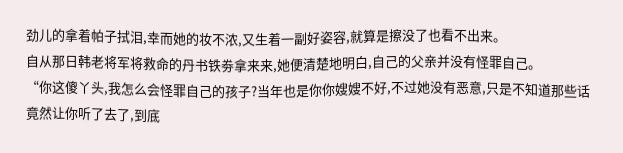劲儿的拿着帕子拭泪,幸而她的妆不浓,又生着一副好姿容,就算是擦没了也看不出来。
自从那日韩老将军将救命的丹书铁劵拿来来,她便清楚地明白,自己的父亲并没有怪罪自己。
“你这傻丫头,我怎么会怪罪自己的孩子?当年也是你你嫂嫂不好,不过她没有恶意,只是不知道那些话竟然让你听了去了,到底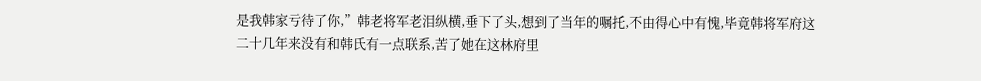是我韩家亏待了你,”韩老将军老泪纵横,垂下了头,想到了当年的嘱托,不由得心中有愧,毕竟韩将军府这二十几年来没有和韩氏有一点联系,苦了她在这林府里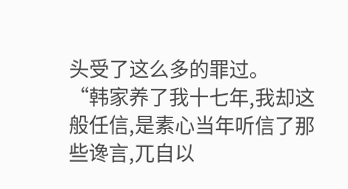头受了这么多的罪过。
“韩家养了我十七年,我却这般任信,是素心当年听信了那些谗言,兀自以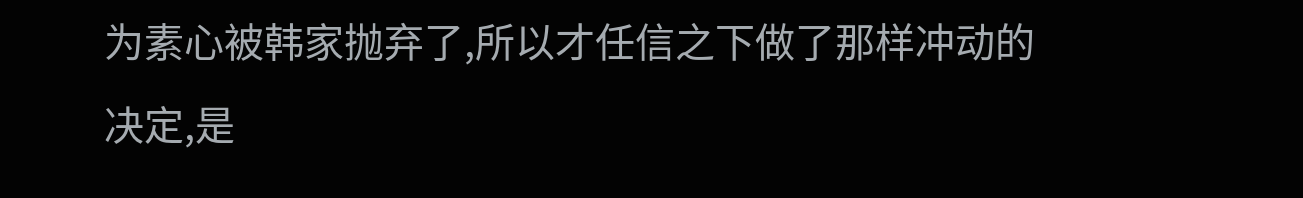为素心被韩家抛弃了,所以才任信之下做了那样冲动的决定,是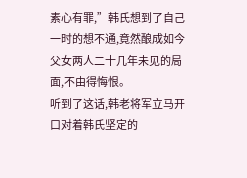素心有罪,”韩氏想到了自己一时的想不通,竟然酿成如今父女两人二十几年未见的局面,不由得悔恨。
听到了这话,韩老将军立马开口对着韩氏坚定的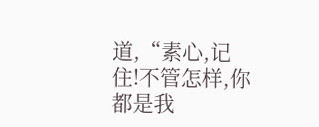道,“素心,记住!不管怎样,你都是我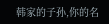韩家的子孙,你的名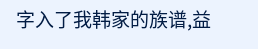字入了我韩家的族谱,益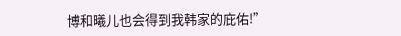博和曦儿也会得到我韩家的庇佑!”